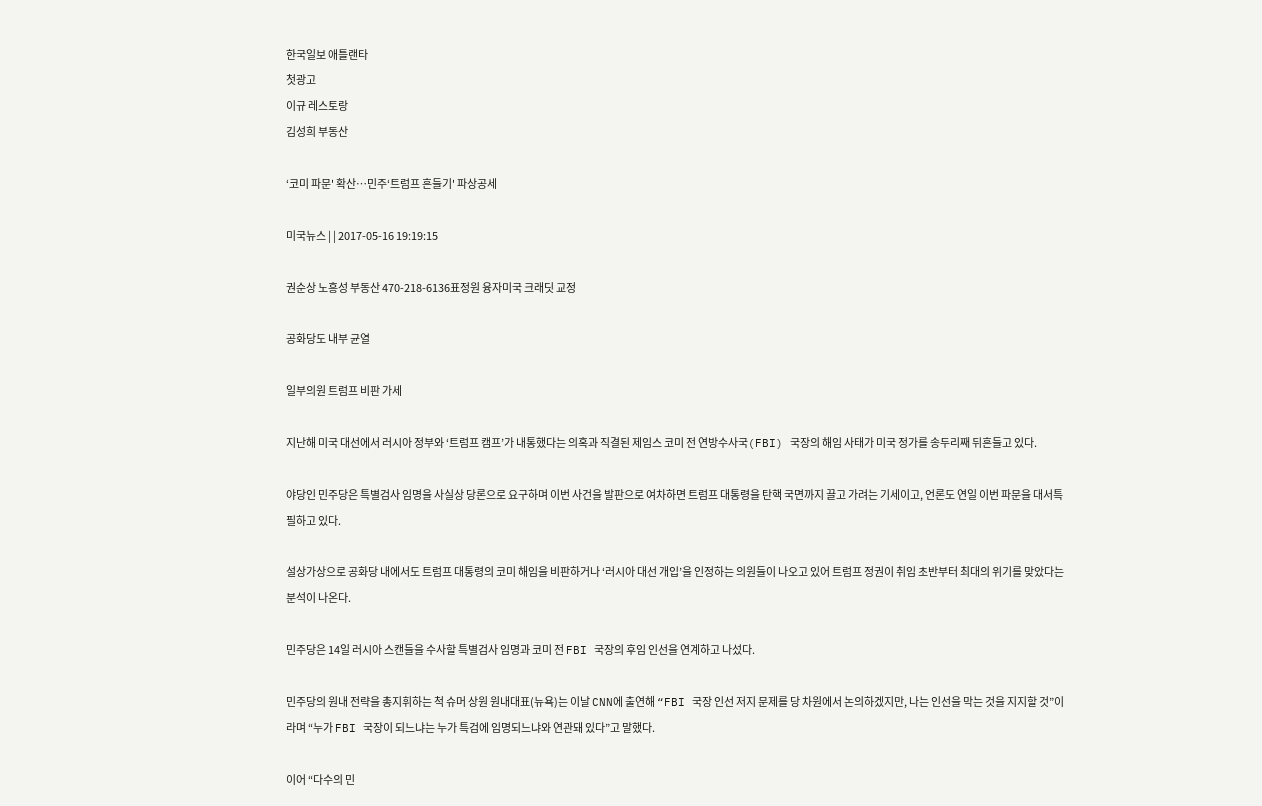한국일보 애틀랜타
첫광고
이규 레스토랑
김성희 부동산

‘코미 파문' 확산…민주‘트럼프 흔들기' 파상공세

미국뉴스 | | 2017-05-16 19:19:15

권순상 노흥성 부동산 470-218-6136표정원 융자미국 크래딧 교정

공화당도 내부 균열

일부의원 트럼프 비판 가세

지난해 미국 대선에서 러시아 정부와 ‘트럼프 캠프’가 내통했다는 의혹과 직결된 제임스 코미 전 연방수사국(FBI) 국장의 해임 사태가 미국 정가를 송두리째 뒤흔들고 있다.

야당인 민주당은 특별검사 임명을 사실상 당론으로 요구하며 이번 사건을 발판으로 여차하면 트럼프 대통령을 탄핵 국면까지 끌고 가려는 기세이고, 언론도 연일 이번 파문을 대서특필하고 있다.

설상가상으로 공화당 내에서도 트럼프 대통령의 코미 해임을 비판하거나 ‘러시아 대선 개입’을 인정하는 의원들이 나오고 있어 트럼프 정권이 취임 초반부터 최대의 위기를 맞았다는 분석이 나온다.

민주당은 14일 러시아 스캔들을 수사할 특별검사 임명과 코미 전 FBI 국장의 후임 인선을 연계하고 나섰다.

민주당의 원내 전략을 총지휘하는 척 슈머 상원 원내대표(뉴욕)는 이날 CNN에 출연해 “FBI 국장 인선 저지 문제를 당 차원에서 논의하겠지만, 나는 인선을 막는 것을 지지할 것”이라며 “누가 FBI 국장이 되느냐는 누가 특검에 임명되느냐와 연관돼 있다”고 말했다.

이어 “다수의 민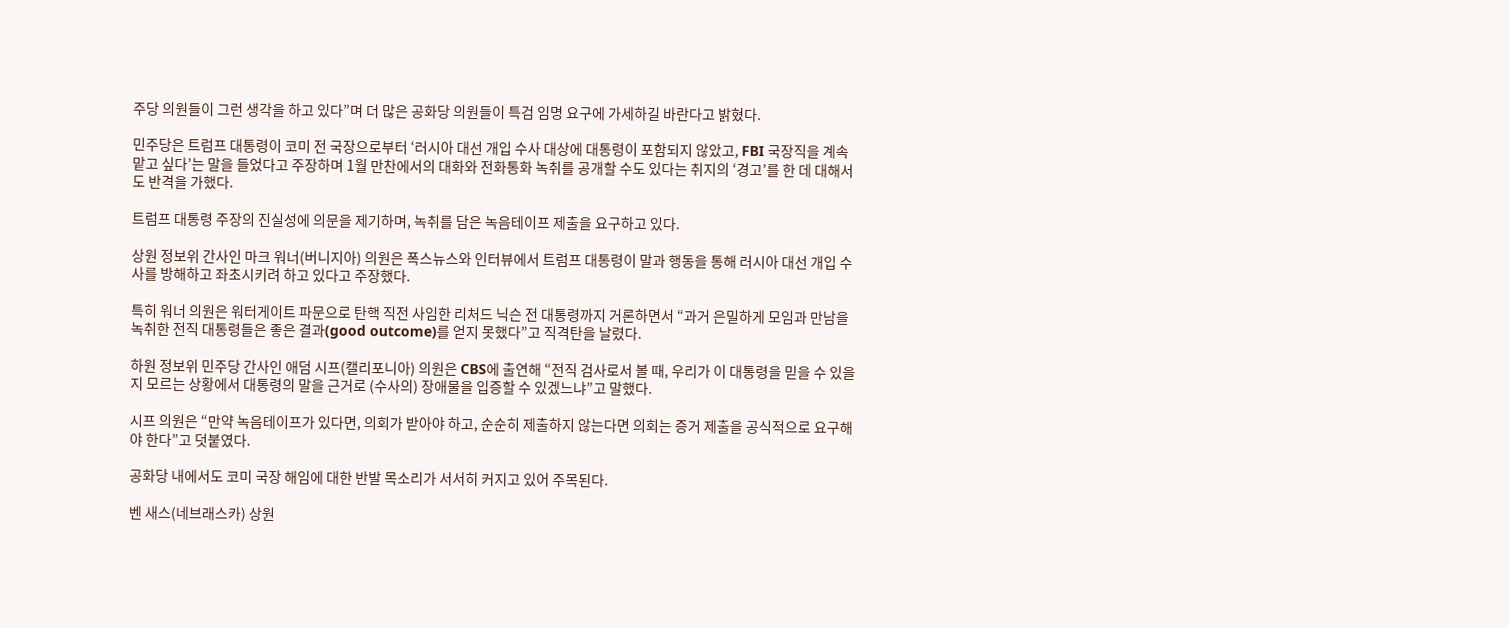주당 의원들이 그런 생각을 하고 있다”며 더 많은 공화당 의원들이 특검 임명 요구에 가세하길 바란다고 밝혔다.

민주당은 트럼프 대통령이 코미 전 국장으로부터 ‘러시아 대선 개입 수사 대상에 대통령이 포함되지 않았고, FBI 국장직을 계속 맡고 싶다’는 말을 들었다고 주장하며 1월 만찬에서의 대화와 전화통화 녹취를 공개할 수도 있다는 취지의 ‘경고’를 한 데 대해서도 반격을 가했다.

트럼프 대통령 주장의 진실성에 의문을 제기하며, 녹취를 담은 녹음테이프 제출을 요구하고 있다.

상원 정보위 간사인 마크 워너(버니지아) 의원은 폭스뉴스와 인터뷰에서 트럼프 대통령이 말과 행동을 통해 러시아 대선 개입 수사를 방해하고 좌초시키려 하고 있다고 주장했다.

특히 워너 의원은 워터게이트 파문으로 탄핵 직전 사임한 리처드 닉슨 전 대통령까지 거론하면서 “과거 은밀하게 모임과 만남을 녹취한 전직 대통령들은 좋은 결과(good outcome)를 얻지 못했다”고 직격탄을 날렸다.

하원 정보위 민주당 간사인 애덤 시프(캘리포니아) 의원은 CBS에 출연해 “전직 검사로서 볼 때, 우리가 이 대통령을 믿을 수 있을지 모르는 상황에서 대통령의 말을 근거로 (수사의) 장애물을 입증할 수 있겠느냐”고 말했다.

시프 의원은 “만약 녹음테이프가 있다면, 의회가 받아야 하고, 순순히 제출하지 않는다면 의회는 증거 제출을 공식적으로 요구해야 한다”고 덧붙였다.

공화당 내에서도 코미 국장 해임에 대한 반발 목소리가 서서히 커지고 있어 주목된다.

벤 새스(네브래스카) 상원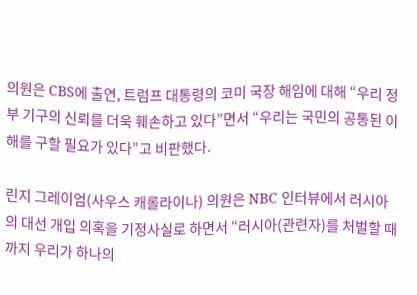의원은 CBS에 출연, 트럼프 대통령의 코미 국장 해임에 대해 “우리 정부 기구의 신뢰를 더욱 훼손하고 있다”면서 “우리는 국민의 공통된 이해를 구할 필요가 있다”고 비판했다.

린지 그레이엄(사우스 캐롤라이나) 의원은 NBC 인터뷰에서 러시아의 대선 개입 의혹을 기정사실로 하면서 “러시아(관련자)를 처벌할 때까지 우리가 하나의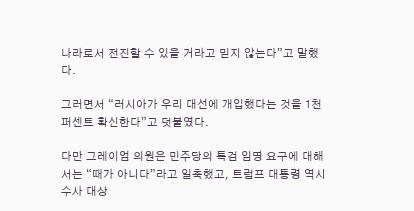나라로서 전진할 수 있을 거라고 믿지 않는다”고 말했다.

그러면서 “러시아가 우리 대선에 개입했다는 것을 1천 퍼센트 확신한다”고 덧붙였다.

다만 그레이엄 의원은 민주당의 특검 임명 요구에 대해서는 “때가 아니다”라고 일축했고, 트럼프 대통령 역시 수사 대상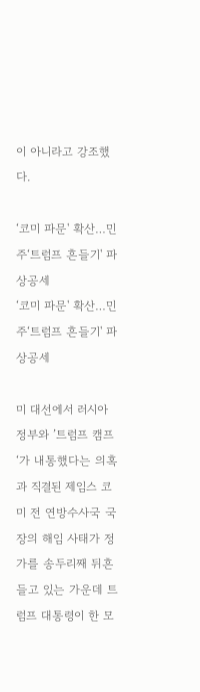이 아니라고 강조했다.

‘코미 파문' 확산…민주‘트럼프 흔들기' 파상공세
‘코미 파문' 확산…민주‘트럼프 흔들기' 파상공세

미 대선에서 러시아 정부와 ’트럼프 캠프‘가 내통했다는 의혹과 직결된 제임스 코미 전 연방수사국 국장의 해임 사태가 정가를 송두리째 뒤흔들고 있는 가운데 트럼프 대통령이 한 모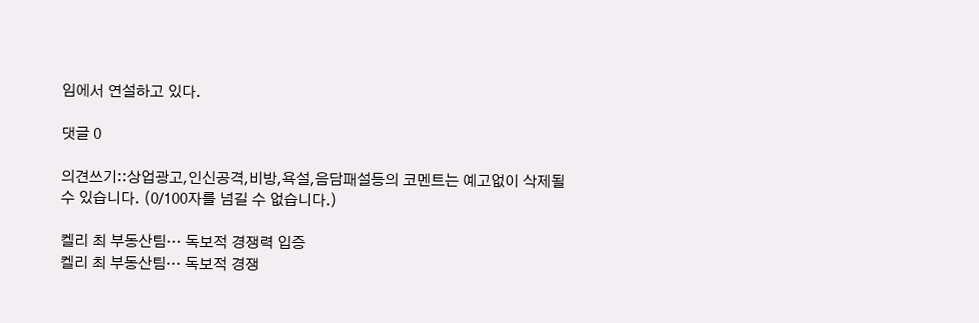임에서 연설하고 있다.

댓글 0

의견쓰기::상업광고,인신공격,비방,욕설,음담패설등의 코멘트는 예고없이 삭제될수 있습니다. (0/100자를 넘길 수 없습니다.)

켈리 최 부동산팀… 독보적 경쟁력 입증
켈리 최 부동산팀… 독보적 경쟁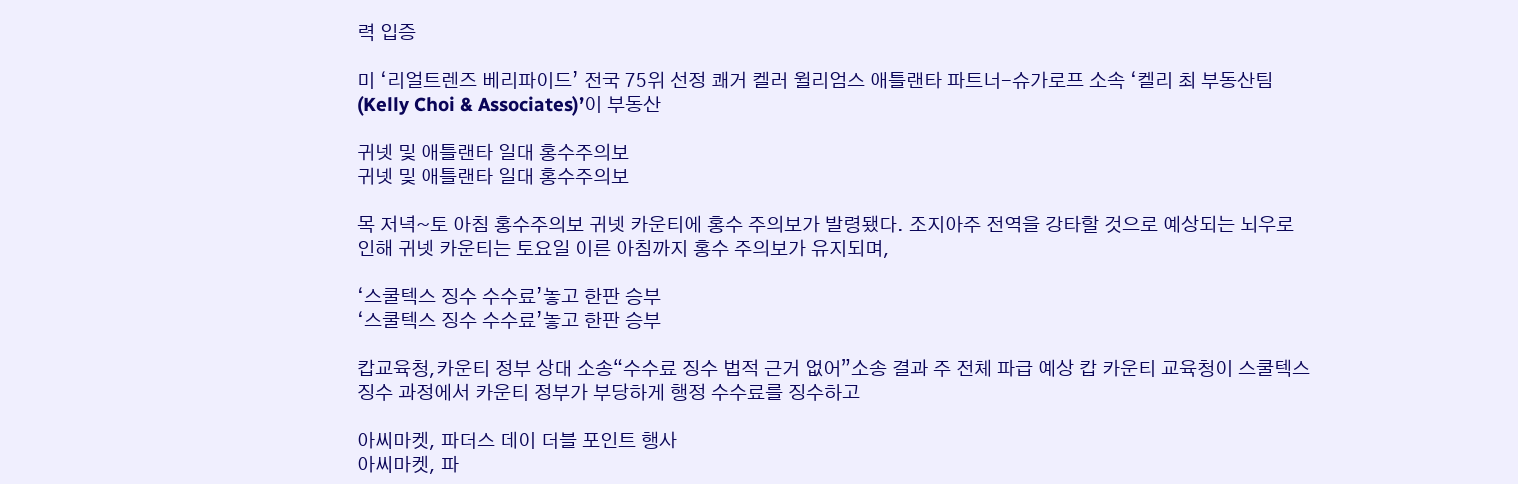력 입증

미 ‘리얼트렌즈 베리파이드’ 전국 75위 선정 쾌거 켈러 윌리엄스 애틀랜타 파트너-슈가로프 소속 ‘켈리 최 부동산팀(Kelly Choi & Associates)’이 부동산

귀넷 및 애틀랜타 일대 홍수주의보
귀넷 및 애틀랜타 일대 홍수주의보

목 저녁~토 아침 홍수주의보 귀넷 카운티에 홍수 주의보가 발령됐다. 조지아주 전역을 강타할 것으로 예상되는 뇌우로 인해 귀넷 카운티는 토요일 이른 아침까지 홍수 주의보가 유지되며,

‘스쿨텍스 징수 수수료’놓고 한판 승부
‘스쿨텍스 징수 수수료’놓고 한판 승부

캅교육청,카운티 정부 상대 소송“수수료 징수 법적 근거 없어”소송 결과 주 전체 파급 예상 캅 카운티 교육청이 스쿨텍스 징수 과정에서 카운티 정부가 부당하게 행정 수수료를 징수하고

아씨마켓, 파더스 데이 더블 포인트 행사
아씨마켓, 파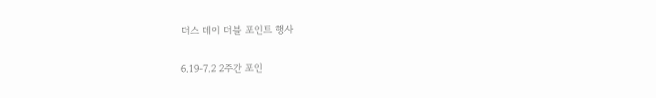더스 데이 더블 포인트 행사

6.19-7.2 2주간 포인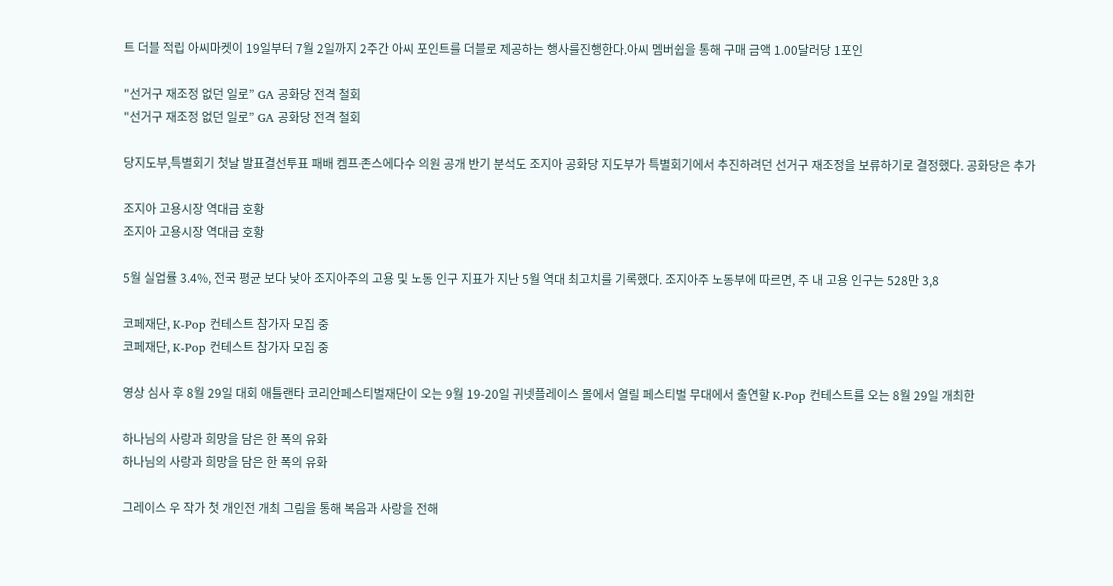트 더블 적립 아씨마켓이 19일부터 7월 2일까지 2주간 아씨 포인트를 더블로 제공하는 행사를진행한다.아씨 멤버쉽을 통해 구매 금액 1.00달러당 1포인

"선거구 재조정 없던 일로” GA 공화당 전격 철회
"선거구 재조정 없던 일로” GA 공화당 전격 철회

당지도부,특별회기 첫날 발표결선투표 패배 켐프∙존스에다수 의원 공개 반기 분석도 조지아 공화당 지도부가 특별회기에서 추진하려던 선거구 재조정을 보류하기로 결정했다. 공화당은 추가

조지아 고용시장 역대급 호황
조지아 고용시장 역대급 호황

5월 실업률 3.4%, 전국 평균 보다 낮아 조지아주의 고용 및 노동 인구 지표가 지난 5월 역대 최고치를 기록했다. 조지아주 노동부에 따르면, 주 내 고용 인구는 528만 3,8

코페재단, K-Pop 컨테스트 참가자 모집 중
코페재단, K-Pop 컨테스트 참가자 모집 중

영상 심사 후 8월 29일 대회 애틀랜타 코리안페스티벌재단이 오는 9월 19-20일 귀넷플레이스 몰에서 열릴 페스티벌 무대에서 출연할 K-Pop 컨테스트를 오는 8월 29일 개최한

하나님의 사랑과 희망을 담은 한 폭의 유화
하나님의 사랑과 희망을 담은 한 폭의 유화

그레이스 우 작가 첫 개인전 개최 그림을 통해 복음과 사랑을 전해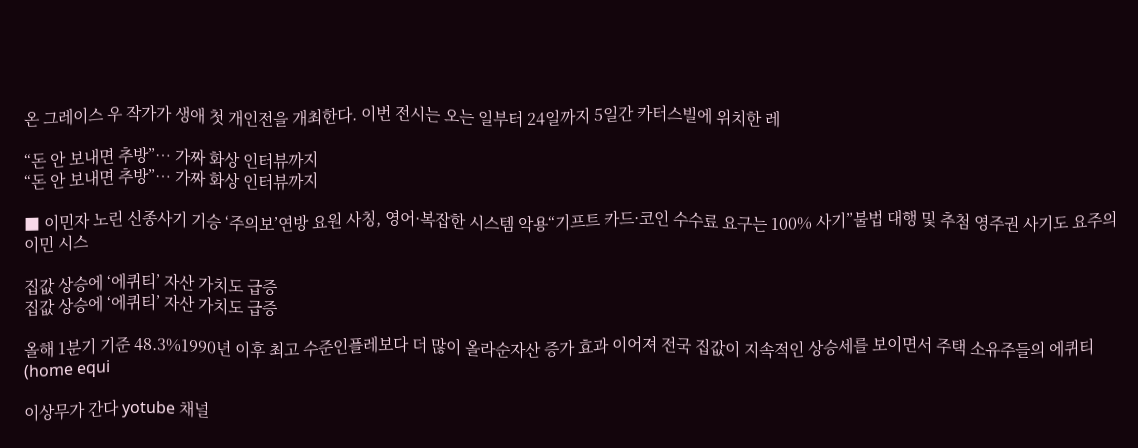온 그레이스 우 작가가 생애 첫 개인전을 개최한다. 이번 전시는 오는 일부터 24일까지 5일간 카터스빌에 위치한 레

“돈 안 보내면 추방”… 가짜 화상 인터뷰까지
“돈 안 보내면 추방”… 가짜 화상 인터뷰까지

■ 이민자 노린 신종사기 기승 ‘주의보’연방 요원 사칭, 영어·복잡한 시스템 악용“기프트 카드·코인 수수료 요구는 100% 사기”불법 대행 및 추첨 영주권 사기도 요주의 이민 시스

집값 상승에 ‘에퀴티’ 자산 가치도 급증
집값 상승에 ‘에퀴티’ 자산 가치도 급증

올해 1분기 기준 48.3%1990년 이후 최고 수준인플레보다 더 많이 올라순자산 증가 효과 이어져 전국 집값이 지속적인 상승세를 보이면서 주택 소유주들의 에퀴티(home equi

이상무가 간다 yotube 채널